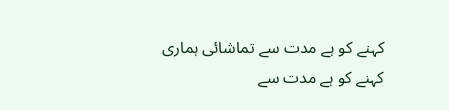کہنے کو ہے مدت سے تماشائی ہماری
کہنے کو ہے مدت سے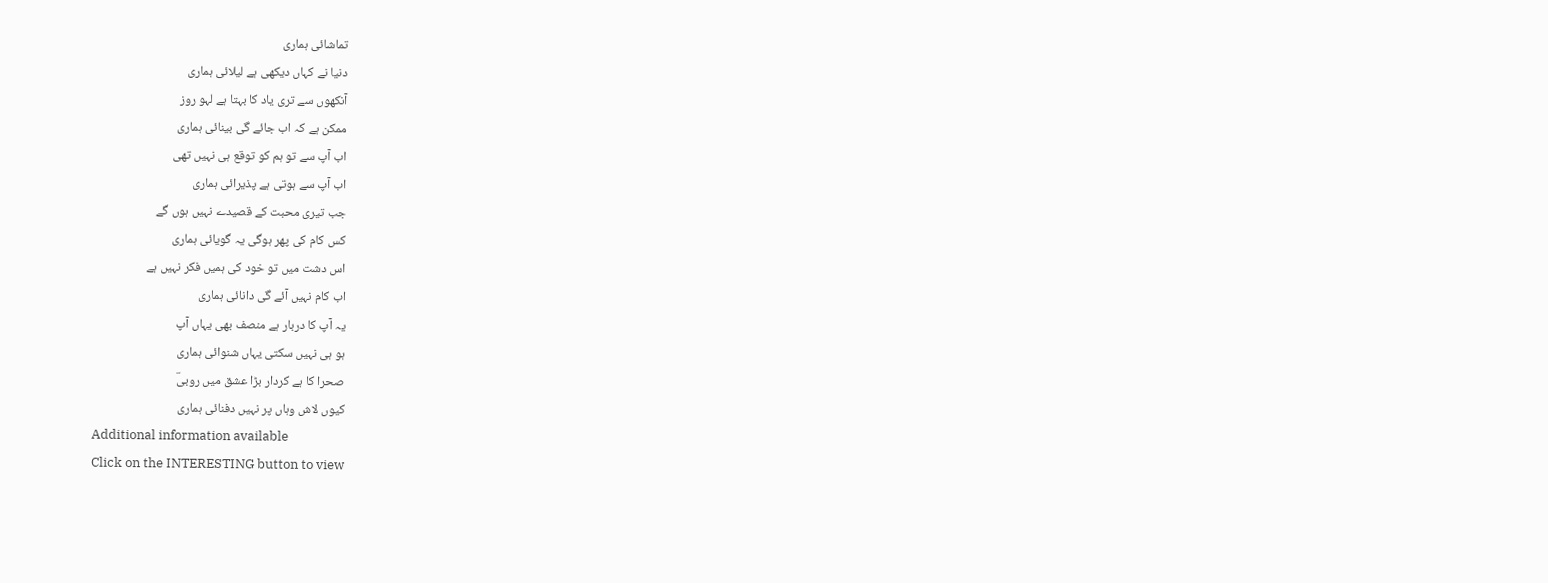تماشائی ہماری
دنیا نے کہاں دیکھی ہے لیلائی ہماری
آنکھوں سے تری یاد کا بہتا ہے لہو روز
ممکن ہے کہ اب جائے گی بینائی ہماری
اب آپ سے تو ہم کو توقع ہی نہیں تھی
اب آپ سے ہوتی ہے پذیرائی ہماری
جب تیری محبت کے قصیدے نہیں ہوں گے
کس کام کی پھر ہوگی یہ گویائی ہماری
اس دشت میں تو خود کی ہمیں فکر نہیں ہے
اب کام نہیں آئے گی دانائی ہماری
یہ آپ کا دربار ہے منصف بھی یہاں آپ
ہو ہی نہیں سکتی یہاں شنوائی ہماری
صحرا کا ہے کردار بڑا عشق میں روبیؔ
کیوں لاش وہاں پر نہیں دفنائی ہماری
Additional information available
Click on the INTERESTING button to view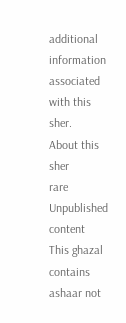additional information associated with this sher.
About this sher
rare Unpublished content
This ghazal contains ashaar not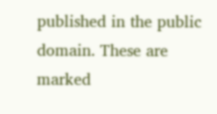published in the public domain. These are marked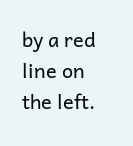by a red line on the left.